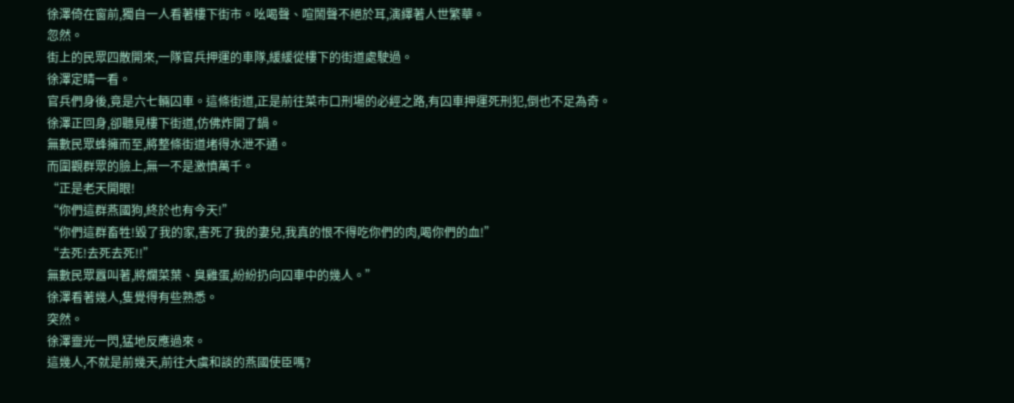徐澤倚在窗前,獨自一人看著樓下街市。吆喝聲、喧鬧聲不絕於耳,演繹著人世繁華。
忽然。
街上的民眾四散開來,一隊官兵押運的車隊,緩緩從樓下的街道處駛過。
徐澤定睛一看。
官兵們身後,竟是六七輛囚車。這條街道,正是前往菜市口刑場的必經之路,有囚車押運死刑犯,倒也不足為奇。
徐澤正回身,卻聽見樓下街道,仿佛炸開了鍋。
無數民眾蜂擁而至,將整條街道堵得水泄不通。
而圍觀群眾的臉上,無一不是激憤萬千。
“正是老天開眼!
“你們這群燕國狗,終於也有今天!”
“你們這群畜牲!毀了我的家,害死了我的妻兒,我真的恨不得吃你們的肉,喝你們的血!”
“去死!去死去死!!”
無數民眾囂叫著,將爛菜葉、臭雞蛋,紛紛扔向囚車中的幾人。”
徐澤看著幾人,隻覺得有些熟悉。
突然。
徐澤靈光一閃,猛地反應過來。
這幾人,不就是前幾天,前往大虞和談的燕國使臣嗎?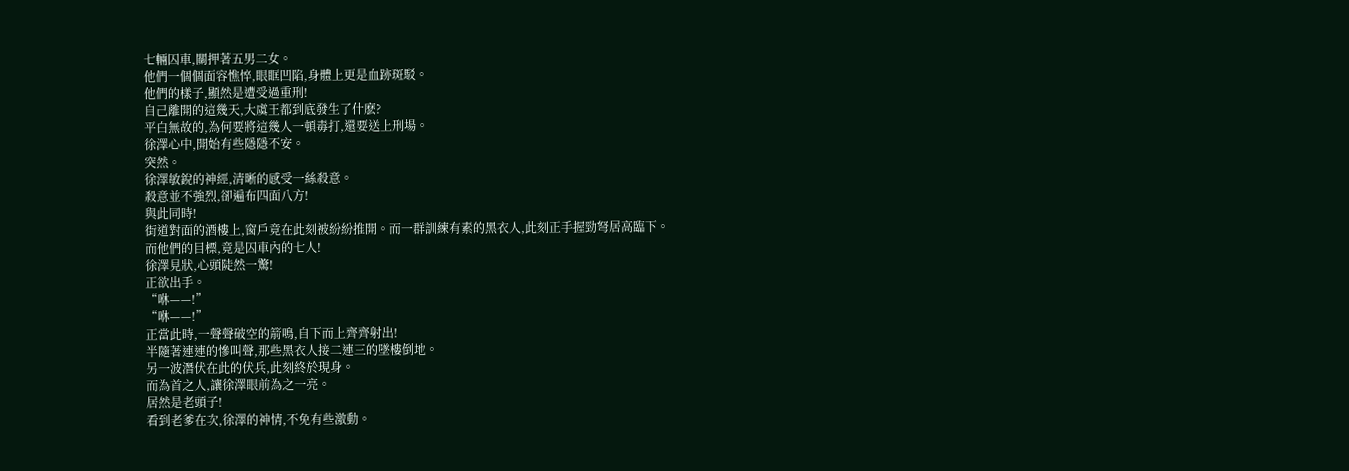七輛囚車,關押著五男二女。
他們一個個面容憔悴,眼眶凹陷,身體上更是血跡斑駁。
他們的樣子,顯然是遭受過重刑!
自己離開的這幾天,大虞王都到底發生了什麽?
平白無故的,為何要將這幾人一頓毒打,還要送上刑場。
徐澤心中,開始有些隱隱不安。
突然。
徐澤敏銳的神經,清晰的感受一絲殺意。
殺意並不強烈,卻遍布四面八方!
與此同時!
街道對面的酒樓上,窗戶竟在此刻被紛紛推開。而一群訓練有素的黑衣人,此刻正手握勁弩居高臨下。
而他們的目標,竟是囚車內的七人!
徐澤見狀,心頭陡然一驚!
正欲出手。
“咻——!”
“咻——!”
正當此時,一聲聲破空的箭鳴,自下而上齊齊射出!
半隨著連連的慘叫聲,那些黑衣人接二連三的墜樓倒地。
另一波潛伏在此的伏兵,此刻終於現身。
而為首之人,讓徐澤眼前為之一亮。
居然是老頭子!
看到老爹在次,徐澤的神情,不免有些激動。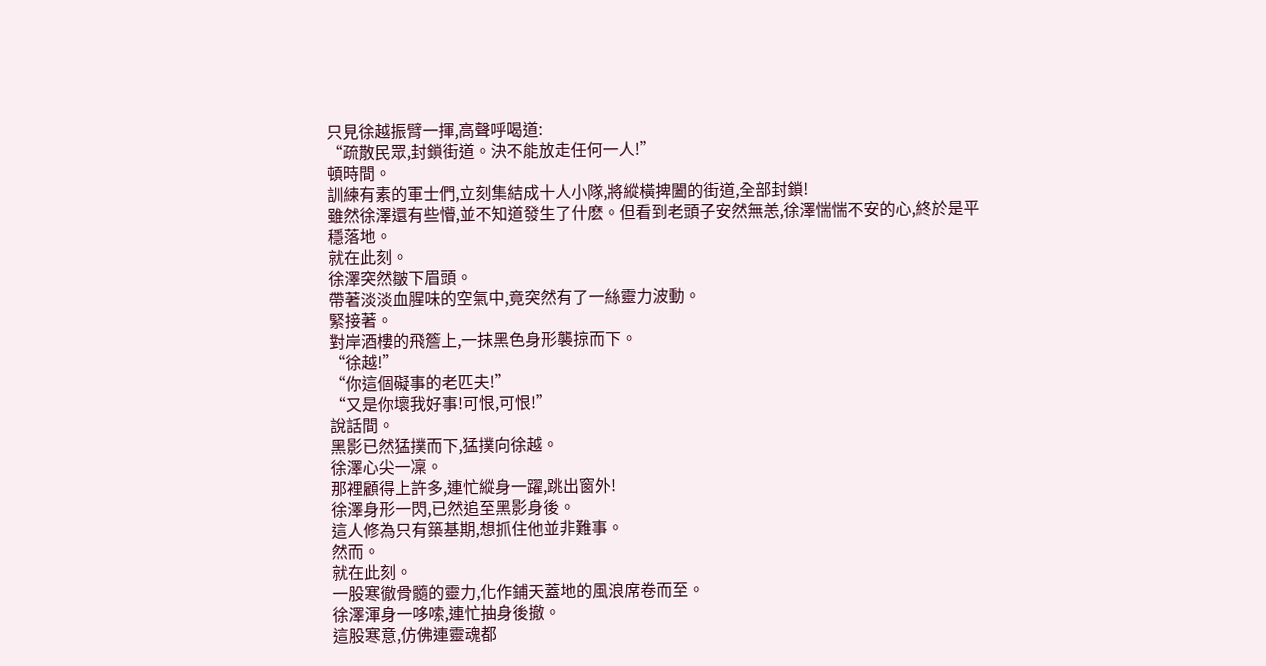只見徐越振臂一揮,高聲呼喝道:
“疏散民眾,封鎖街道。決不能放走任何一人!”
頓時間。
訓練有素的軍士們,立刻集結成十人小隊,將縱橫捭闔的街道,全部封鎖!
雖然徐澤還有些懵,並不知道發生了什麽。但看到老頭子安然無恙,徐澤惴惴不安的心,終於是平穩落地。
就在此刻。
徐澤突然皺下眉頭。
帶著淡淡血腥味的空氣中,竟突然有了一絲靈力波動。
緊接著。
對岸酒樓的飛簷上,一抹黑色身形襲掠而下。
“徐越!”
“你這個礙事的老匹夫!”
“又是你壞我好事!可恨,可恨!”
說話間。
黑影已然猛撲而下,猛撲向徐越。
徐澤心尖一凜。
那裡顧得上許多,連忙縱身一躍,跳出窗外!
徐澤身形一閃,已然追至黑影身後。
這人修為只有築基期,想抓住他並非難事。
然而。
就在此刻。
一股寒徹骨髓的靈力,化作鋪天蓋地的風浪席卷而至。
徐澤渾身一哆嗦,連忙抽身後撤。
這股寒意,仿佛連靈魂都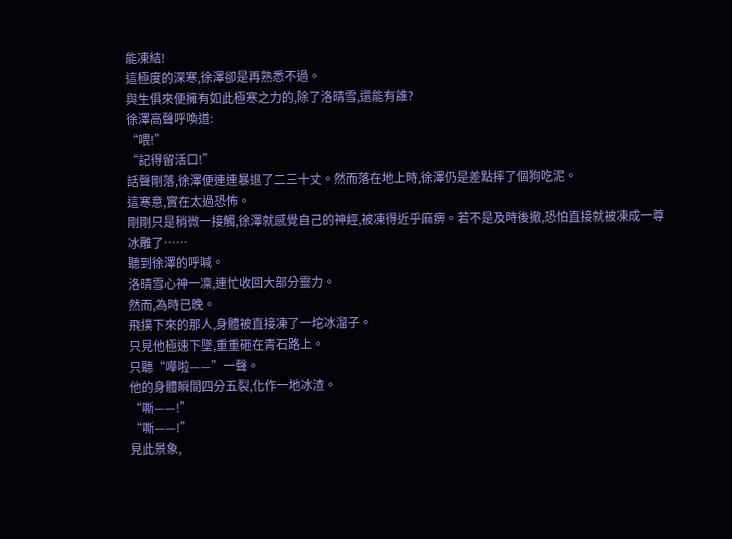能凍結!
這極度的深寒,徐澤卻是再熟悉不過。
與生俱來便擁有如此極寒之力的,除了洛晴雪,還能有誰?
徐澤高聲呼喚道:
“喂!”
“記得留活口!”
話聲剛落,徐澤便連連暴退了二三十丈。然而落在地上時,徐澤仍是差點摔了個狗吃泥。
這寒意,實在太過恐怖。
剛剛只是稍微一接觸,徐澤就感覺自己的神經,被凍得近乎麻痹。若不是及時後撤,恐怕直接就被凍成一尊冰雕了……
聽到徐澤的呼喊。
洛晴雪心神一凜,連忙收回大部分靈力。
然而,為時已晚。
飛撲下來的那人,身體被直接凍了一坨冰溜子。
只見他極速下墜,重重砸在青石路上。
只聽“嘩啦——”一聲。
他的身體瞬間四分五裂,化作一地冰渣。
“嘶——!”
“嘶——!”
見此景象,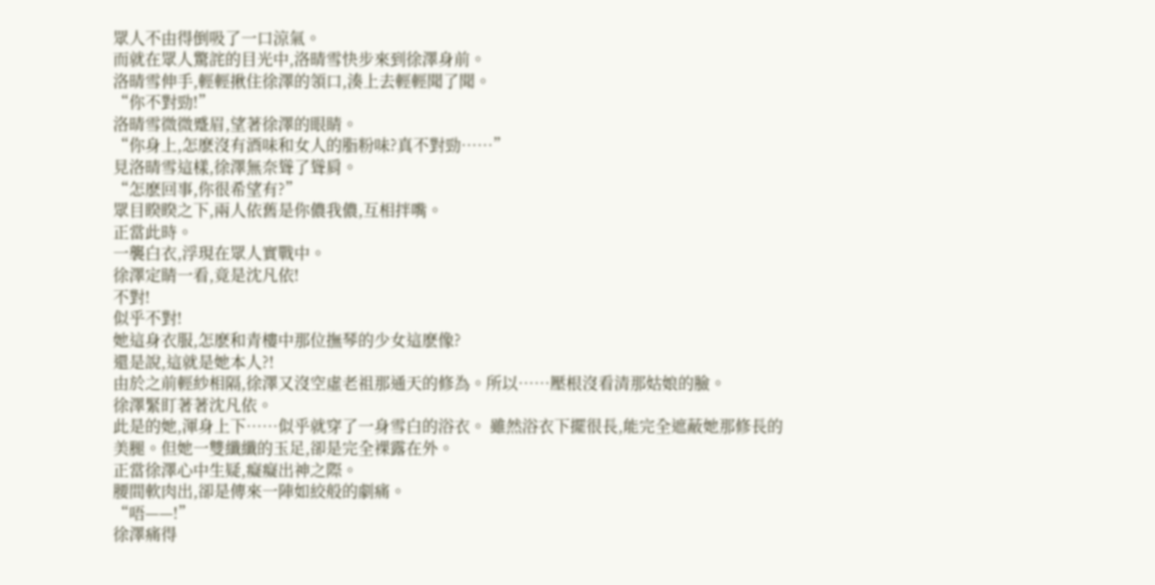眾人不由得倒吸了一口涼氣。
而就在眾人驚詫的目光中,洛晴雪快步來到徐澤身前。
洛晴雪伸手,輕輕揪住徐澤的領口,湊上去輕輕聞了聞。
“你不對勁!”
洛晴雪微微蹙眉,望著徐澤的眼睛。
“你身上,怎麽沒有酒味和女人的脂粉味?真不對勁……”
見洛晴雪這樣,徐澤無奈聳了聳肩。
“怎麽回事,你很希望有?”
眾目睽睽之下,兩人依舊是你儂我儂,互相拌嘴。
正當此時。
一襲白衣,浮現在眾人實戰中。
徐澤定睛一看,竟是沈凡依!
不對!
似乎不對!
她這身衣服,怎麽和青樓中那位撫琴的少女這麽像?
還是說,這就是她本人?!
由於之前輕紗相隔,徐澤又沒空虛老祖那通天的修為。所以……壓根沒看清那姑娘的臉。
徐澤緊盯著著沈凡依。
此是的她,渾身上下……似乎就穿了一身雪白的浴衣。 雖然浴衣下擺很長,能完全遮蔽她那修長的美腿。但她一雙纖纖的玉足,卻是完全裸露在外。
正當徐澤心中生疑,癡癡出神之際。
腰間軟肉出,卻是傳來一陣如絞般的劇痛。
“唔——!”
徐澤痛得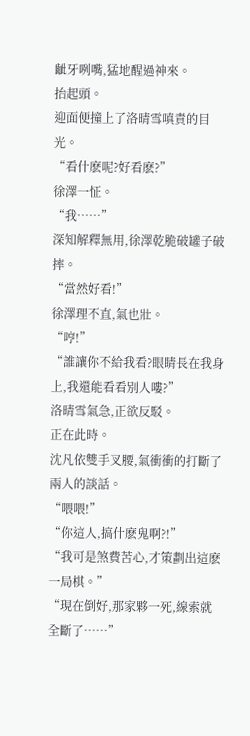齜牙咧嘴,猛地醒過神來。
抬起頭。
迎面便撞上了洛晴雪嗔責的目光。
“看什麽呢?好看麽?”
徐澤一怔。
“我……”
深知解釋無用,徐澤乾脆破罐子破摔。
“當然好看!”
徐澤理不直,氣也壯。
“哼!”
“誰讓你不給我看?眼睛長在我身上,我還能看看別人嘍?”
洛晴雪氣急,正欲反駁。
正在此時。
沈凡依雙手叉腰,氣衝衝的打斷了兩人的談話。
“喂喂!”
“你這人,搞什麽鬼啊?!”
“我可是煞費苦心,才策劃出這麽一局棋。”
“現在倒好,那家夥一死,線索就全斷了……”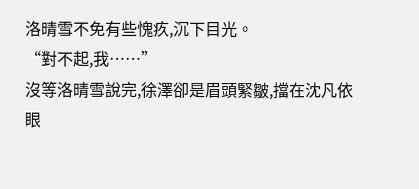洛晴雪不免有些愧疚,沉下目光。
“對不起,我……”
沒等洛晴雪說完,徐澤卻是眉頭緊皺,擋在沈凡依眼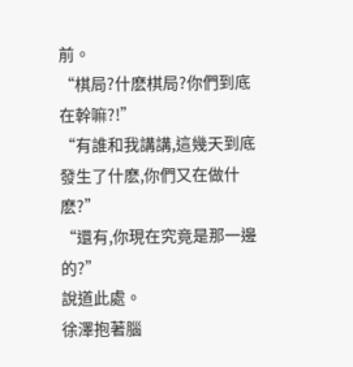前。
“棋局?什麽棋局?你們到底在幹嘛?!”
“有誰和我講講,這幾天到底發生了什麽,你們又在做什麽?”
“還有,你現在究竟是那一邊的?”
說道此處。
徐澤抱著腦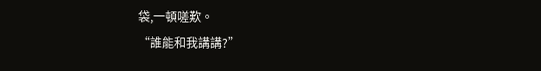袋,一頓嗟歎。
“誰能和我講講?”